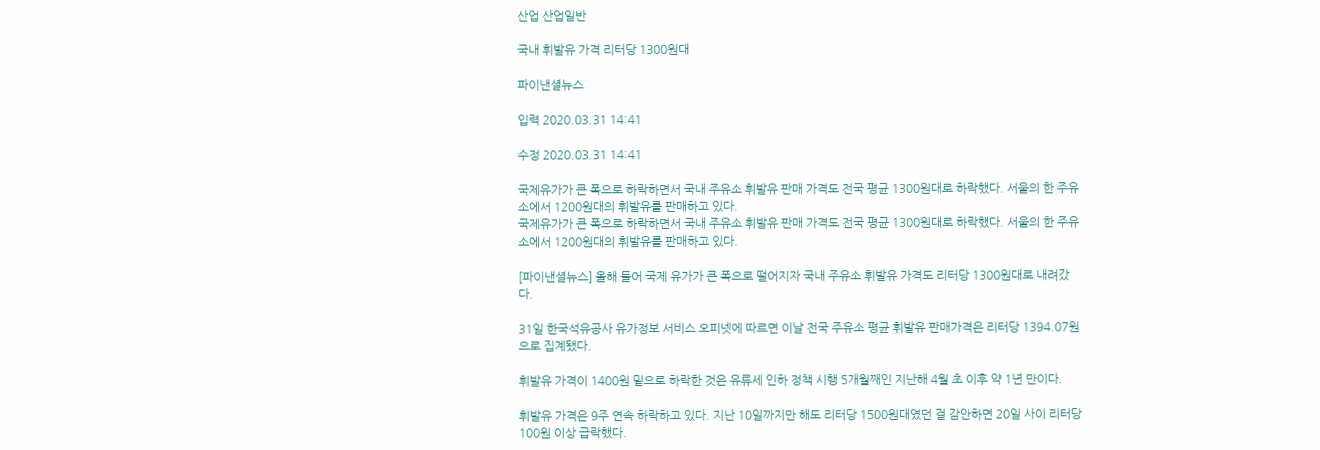산업 산업일반

국내 휘발유 가격 리터당 1300원대

파이낸셜뉴스

입력 2020.03.31 14:41

수정 2020.03.31 14:41

국제유가가 큰 폭으로 하락하면서 국내 주유소 휘발유 판매 가격도 전국 평균 1300원대로 하락했다. 서울의 한 주유소에서 1200원대의 휘발유를 판매하고 있다.
국제유가가 큰 폭으로 하락하면서 국내 주유소 휘발유 판매 가격도 전국 평균 1300원대로 하락했다. 서울의 한 주유소에서 1200원대의 휘발유를 판매하고 있다.

[파이낸셜뉴스] 올해 들어 국제 유가가 큰 폭으로 떨어지자 국내 주유소 휘발유 가격도 리터당 1300원대로 내려갔다.

31일 한국석유공사 유가정보 서비스 오피넷에 따르면 이날 전국 주유소 평균 휘발유 판매가격은 리터당 1394.07원으로 집계됐다.

휘발유 가격이 1400원 밑으로 하락한 것은 유류세 인하 정책 시행 5개월째인 지난해 4월 초 이후 약 1년 만이다.

휘발유 가격은 9주 연속 하락하고 있다. 지난 10일까지만 해도 리터당 1500원대였던 걸 감안하면 20일 사이 리터당 100원 이상 급락했다.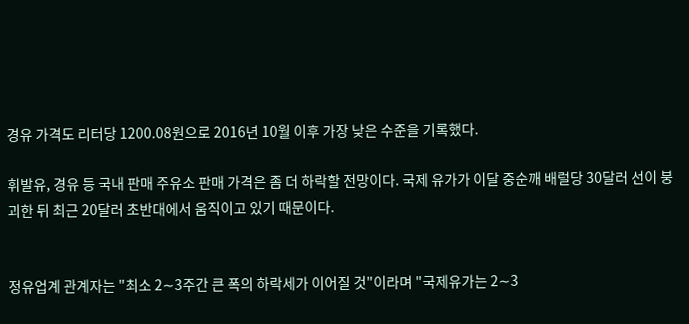경유 가격도 리터당 1200.08원으로 2016년 10월 이후 가장 낮은 수준을 기록했다.

휘발유, 경유 등 국내 판매 주유소 판매 가격은 좀 더 하락할 전망이다. 국제 유가가 이달 중순깨 배럴당 30달러 선이 붕괴한 뒤 최근 20달러 초반대에서 움직이고 있기 때문이다.


정유업계 관계자는 "최소 2∼3주간 큰 폭의 하락세가 이어질 것"이라며 "국제유가는 2∼3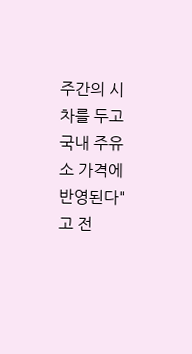주간의 시차를 두고 국내 주유소 가격에 반영된다"고 전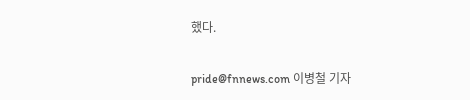했다.

pride@fnnews.com 이병철 기자